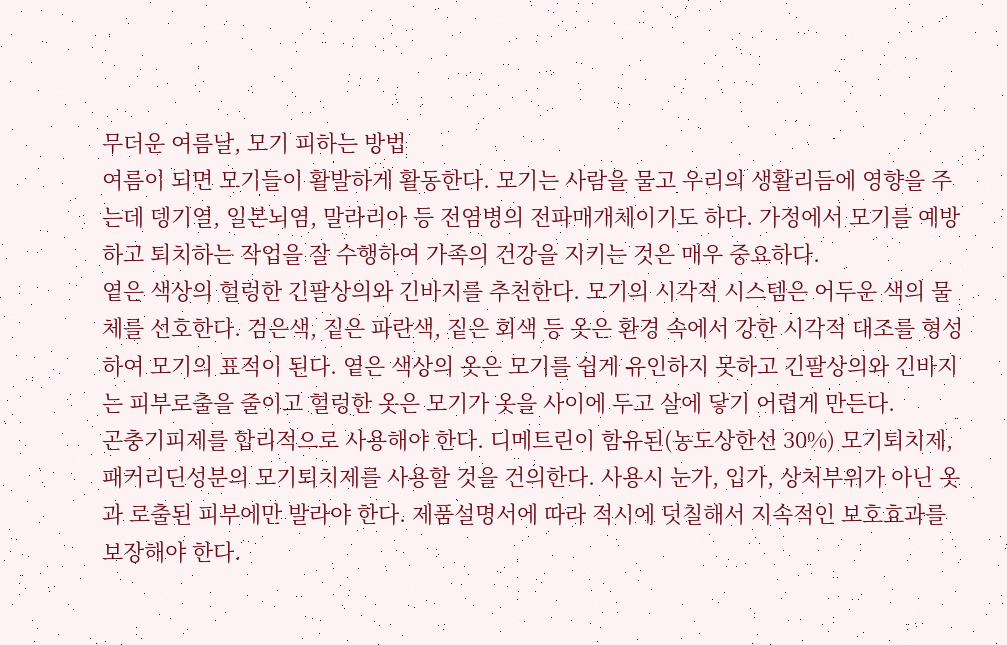무더운 여름날, 모기 피하는 방법
여름이 되면 모기들이 활발하게 활동한다. 모기는 사람을 물고 우리의 생활리듬에 영향을 주는데 뎅기열, 일본뇌염, 말라리아 등 전염병의 전파매개체이기도 하다. 가정에서 모기를 예방하고 퇴치하는 작업을 잘 수행하여 가족의 건강을 지키는 것은 매우 중요하다.
옅은 색상의 헐렁한 긴팔상의와 긴바지를 추천한다. 모기의 시각적 시스템은 어두운 색의 물체를 선호한다. 검은색, 짙은 파란색, 짙은 회색 등 옷은 환경 속에서 강한 시각적 대조를 형성하여 모기의 표적이 된다. 옅은 색상의 옷은 모기를 쉽게 유인하지 못하고 긴팔상의와 긴바지는 피부로출을 줄이고 헐렁한 옷은 모기가 옷을 사이에 두고 살에 닿기 어렵게 만든다.
곤충기피제를 합리적으로 사용해야 한다. 디메트린이 함유된(농도상한선 30%) 모기퇴치제, 패커리딘성분의 모기퇴치제를 사용할 것을 건의한다. 사용시 눈가, 입가, 상처부위가 아닌 옷과 로출된 피부에만 발라야 한다. 제품설명서에 따라 적시에 덧칠해서 지속적인 보호효과를 보장해야 한다.